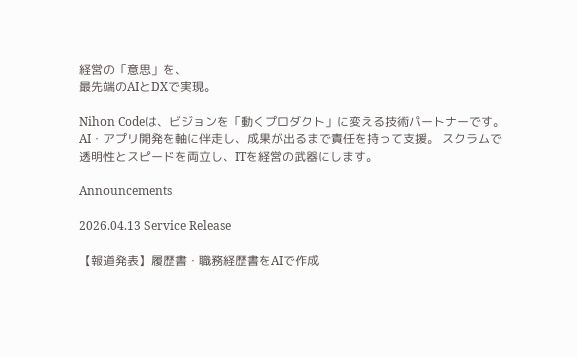経営の「意思」を、
最先端のAIとDXで実現。

Nihon Codeは、ビジョンを「動くプロダクト」に変える技術パートナーです。
AI・アプリ開発を軸に伴走し、成果が出るまで責任を持って支援。 スクラムで透明性とスピードを両立し、ITを経営の武器にします。

Announcements

2026.04.13 Service Release

【報道発表】履歴書・職務経歴書をAIで作成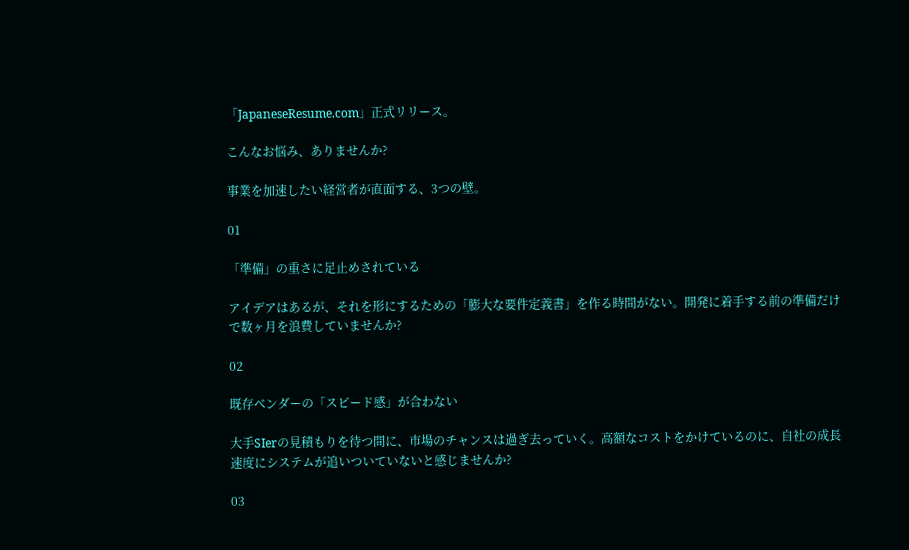「JapaneseResume.com」正式リリース。

こんなお悩み、ありませんか?

事業を加速したい経営者が直面する、3つの壁。

01

「準備」の重さに足止めされている

アイデアはあるが、それを形にするための「膨大な要件定義書」を作る時間がない。開発に着手する前の準備だけで数ヶ月を浪費していませんか?

02

既存ベンダーの「スピード感」が合わない

大手SIerの見積もりを待つ間に、市場のチャンスは過ぎ去っていく。高額なコストをかけているのに、自社の成長速度にシステムが追いついていないと感じませんか?

03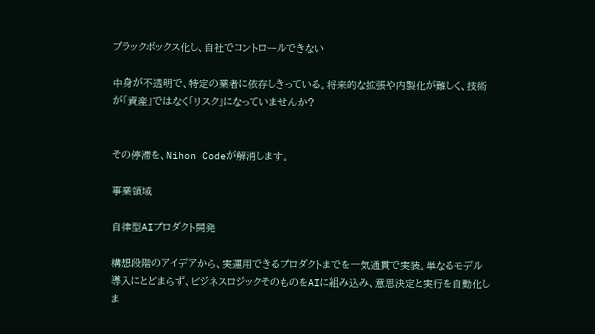ブラックボックス化し、自社でコントロールできない

中身が不透明で、特定の業者に依存しきっている。将来的な拡張や内製化が難しく、技術が「資産」ではなく「リスク」になっていませんか?


その停滞を、Nihon Codeが解消します。

事業領域

自律型AIプロダクト開発

構想段階のアイデアから、実運用できるプロダクトまでを一気通貫で実装。単なるモデル導入にとどまらず、ビジネスロジックそのものをAIに組み込み、意思決定と実行を自動化しま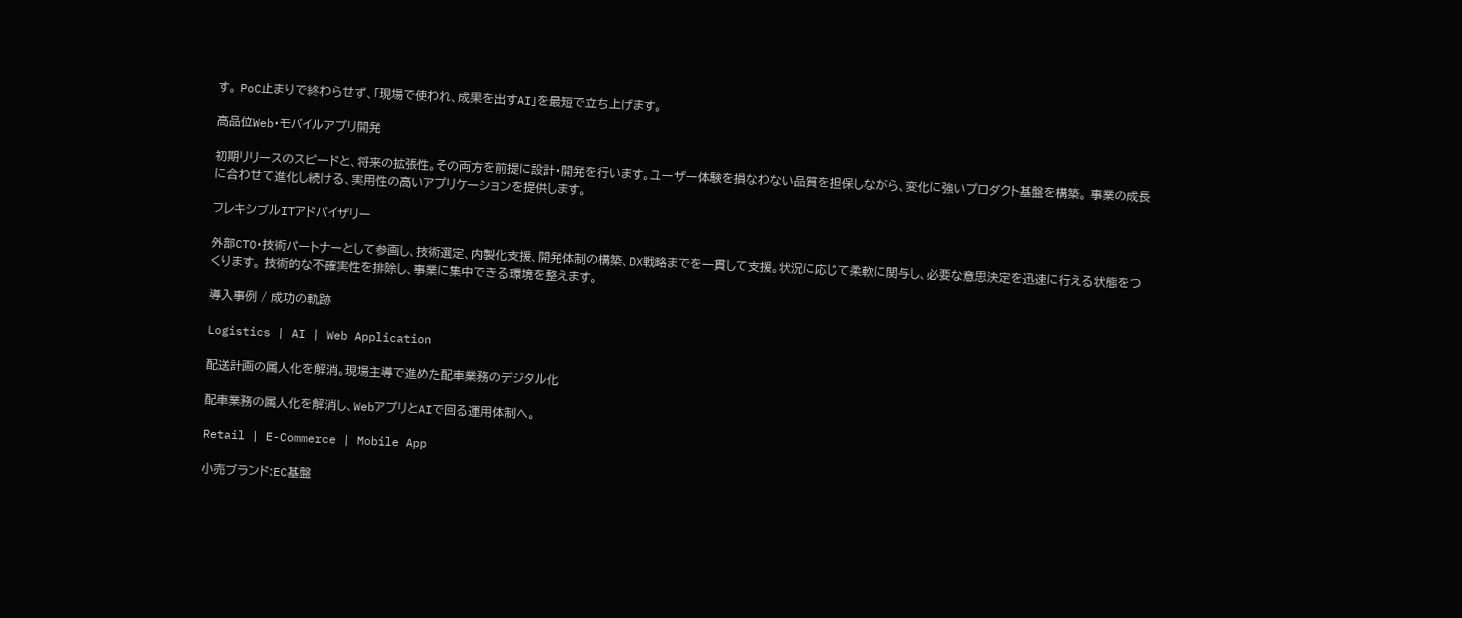す。 PoC止まりで終わらせず、「現場で使われ、成果を出すAI」を最短で立ち上げます。

高品位Web・モバイルアプリ開発

初期リリースのスピードと、将来の拡張性。その両方を前提に設計・開発を行います。ユーザー体験を損なわない品質を担保しながら、変化に強いプロダクト基盤を構築。 事業の成長に合わせて進化し続ける、実用性の高いアプリケーションを提供します。

フレキシブルITアドバイザリー

外部CTO・技術パートナーとして参画し、技術選定、内製化支援、開発体制の構築、DX戦略までを一貫して支援。状況に応じて柔軟に関与し、必要な意思決定を迅速に行える状態をつくります。 技術的な不確実性を排除し、事業に集中できる環境を整えます。

導入事例 / 成功の軌跡

Logistics | AI | Web Application

配送計画の属人化を解消。現場主導で進めた配車業務のデジタル化

配車業務の属人化を解消し、WebアプリとAIで回る運用体制へ。

Retail | E-Commerce | Mobile App

小売ブランド:EC基盤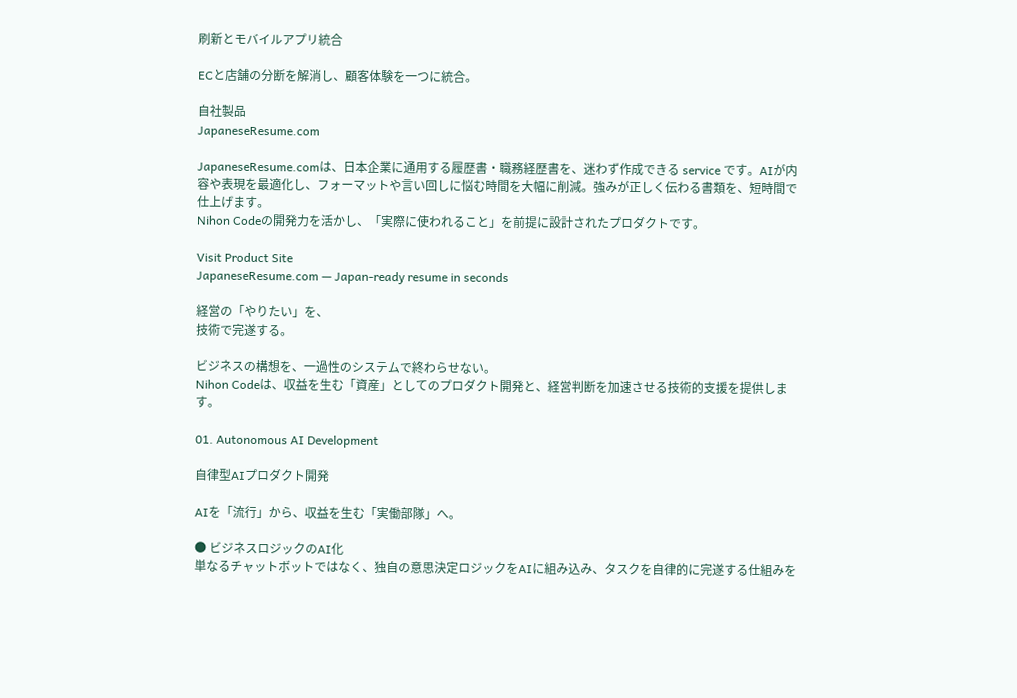刷新とモバイルアプリ統合

ECと店舗の分断を解消し、顧客体験を一つに統合。

自社製品
JapaneseResume.com

JapaneseResume.comは、日本企業に通用する履歴書・職務経歴書を、迷わず作成できる service です。AIが内容や表現を最適化し、フォーマットや言い回しに悩む時間を大幅に削減。強みが正しく伝わる書類を、短時間で仕上げます。
Nihon Codeの開発力を活かし、「実際に使われること」を前提に設計されたプロダクトです。

Visit Product Site
JapaneseResume.com — Japan-ready resume in seconds

経営の「やりたい」を、
技術で完遂する。

ビジネスの構想を、一過性のシステムで終わらせない。
Nihon Codeは、収益を生む「資産」としてのプロダクト開発と、経営判断を加速させる技術的支援を提供します。

01. Autonomous AI Development

自律型AIプロダクト開発

AIを「流行」から、収益を生む「実働部隊」へ。

● ビジネスロジックのAI化
単なるチャットボットではなく、独自の意思決定ロジックをAIに組み込み、タスクを自律的に完遂する仕組みを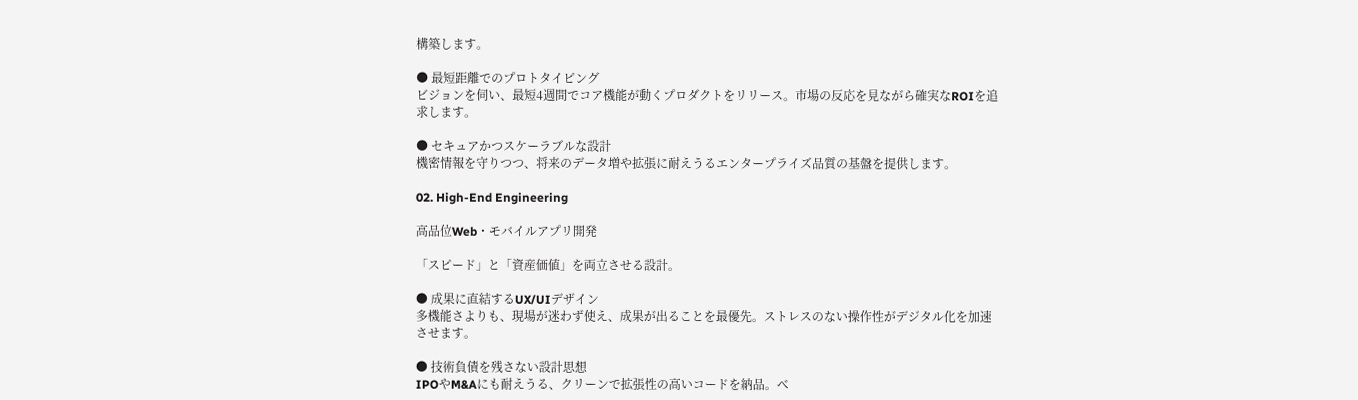構築します。

● 最短距離でのプロトタイピング
ビジョンを伺い、最短4週間でコア機能が動くプロダクトをリリース。市場の反応を見ながら確実なROIを追求します。

● セキュアかつスケーラブルな設計
機密情報を守りつつ、将来のデータ増や拡張に耐えうるエンタープライズ品質の基盤を提供します。

02. High-End Engineering

高品位Web・モバイルアプリ開発

「スピード」と「資産価値」を両立させる設計。

● 成果に直結するUX/UIデザイン
多機能さよりも、現場が迷わず使え、成果が出ることを最優先。ストレスのない操作性がデジタル化を加速させます。

● 技術負債を残さない設計思想
IPOやM&Aにも耐えうる、クリーンで拡張性の高いコードを納品。ベ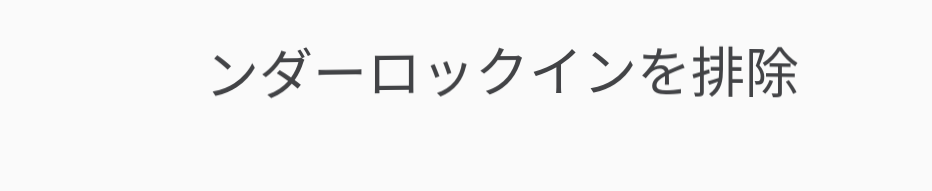ンダーロックインを排除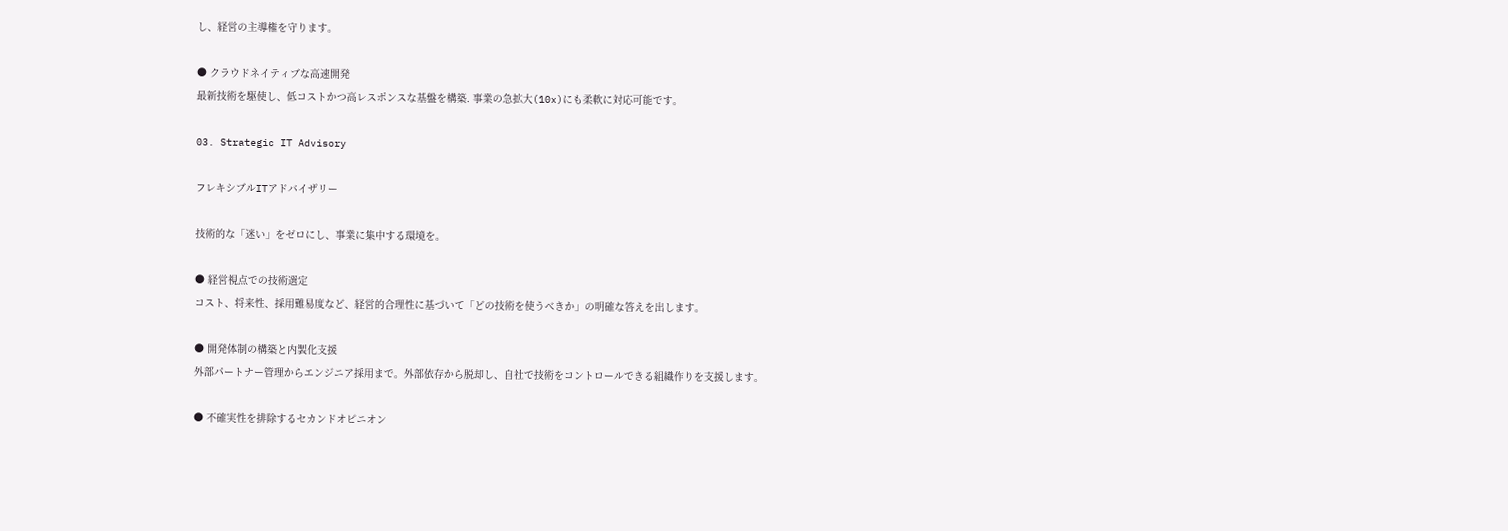し、経営の主導権を守ります。

● クラウドネイティブな高速開発
最新技術を駆使し、低コストかつ高レスポンスな基盤を構築. 事業の急拡大(10x)にも柔軟に対応可能です。

03. Strategic IT Advisory

フレキシブルITアドバイザリー

技術的な「迷い」をゼロにし、事業に集中する環境を。

● 経営視点での技術選定
コスト、将来性、採用難易度など、経営的合理性に基づいて「どの技術を使うべきか」の明確な答えを出します。

● 開発体制の構築と内製化支援
外部パートナー管理からエンジニア採用まで。外部依存から脱却し、自社で技術をコントロールできる組織作りを支援します。

● 不確実性を排除するセカンドオピニオン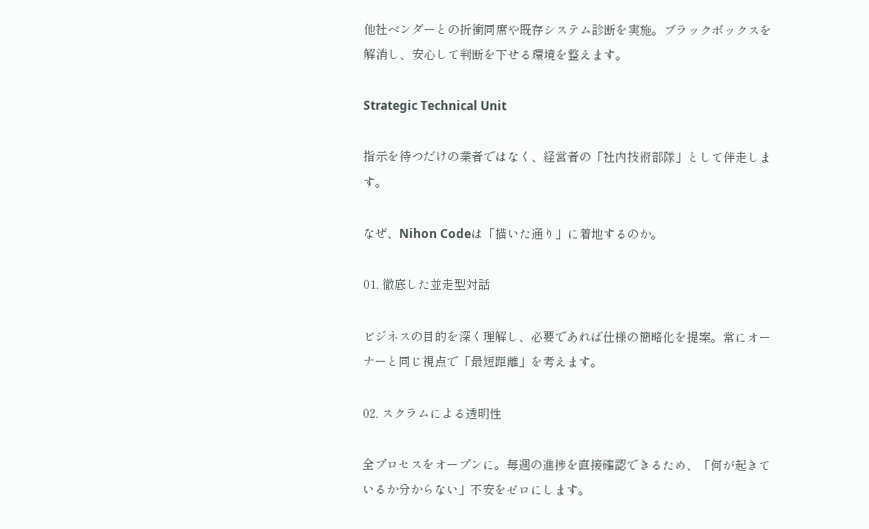他社ベンダーとの折衝同席や既存システム診断を実施。ブラックボックスを解消し、安心して判断を下せる環境を整えます。

Strategic Technical Unit

指示を待つだけの業者ではなく、経営者の「社内技術部隊」として伴走します。

なぜ、Nihon Codeは「描いた通り」に着地するのか。

01. 徹底した並走型対話

ビジネスの目的を深く理解し、必要であれば仕様の簡略化を提案。常にオーナーと同じ視点で「最短距離」を考えます。

02. スクラムによる透明性

全プロセスをオープンに。毎週の進捗を直接確認できるため、「何が起きているか分からない」不安をゼロにします。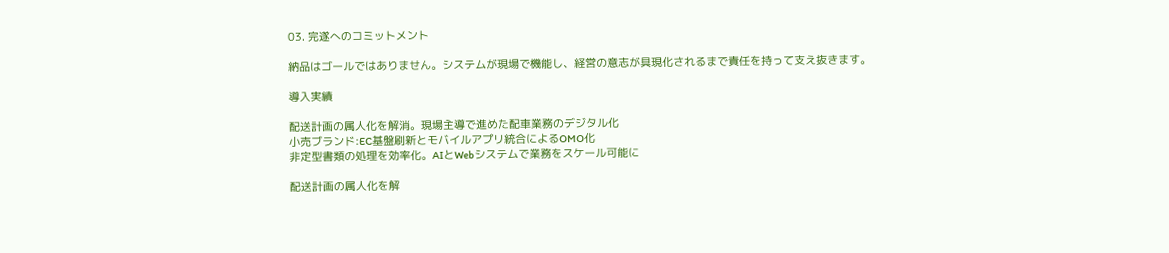03. 完遂へのコミットメント

納品はゴールではありません。システムが現場で機能し、経営の意志が具現化されるまで責任を持って支え抜きます。

導入実績

配送計画の属人化を解消。現場主導で進めた配車業務のデジタル化
小売ブランド:EC基盤刷新とモバイルアプリ統合によるOMO化
非定型書類の処理を効率化。AIとWebシステムで業務をスケール可能に

配送計画の属人化を解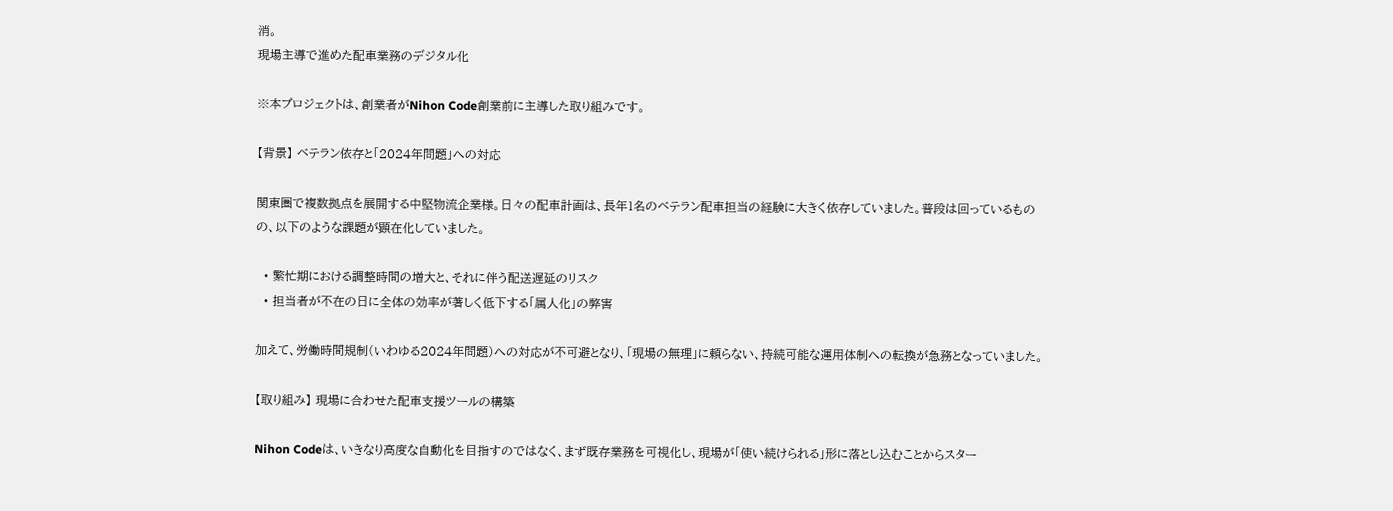消。
現場主導で進めた配車業務のデジタル化

※本プロジェクトは、創業者がNihon Code創業前に主導した取り組みです。

【背景】 ベテラン依存と「2024年問題」への対応

関東圏で複数拠点を展開する中堅物流企業様。日々の配車計画は、長年1名のベテラン配車担当の経験に大きく依存していました。普段は回っているものの、以下のような課題が顕在化していました。

  • 繁忙期における調整時間の増大と、それに伴う配送遅延のリスク
  • 担当者が不在の日に全体の効率が著しく低下する「属人化」の弊害

加えて、労働時間規制(いわゆる2024年問題)への対応が不可避となり、「現場の無理」に頼らない、持続可能な運用体制への転換が急務となっていました。

【取り組み】 現場に合わせた配車支援ツールの構築

Nihon Codeは、いきなり高度な自動化を目指すのではなく、まず既存業務を可視化し、現場が「使い続けられる」形に落とし込むことからスター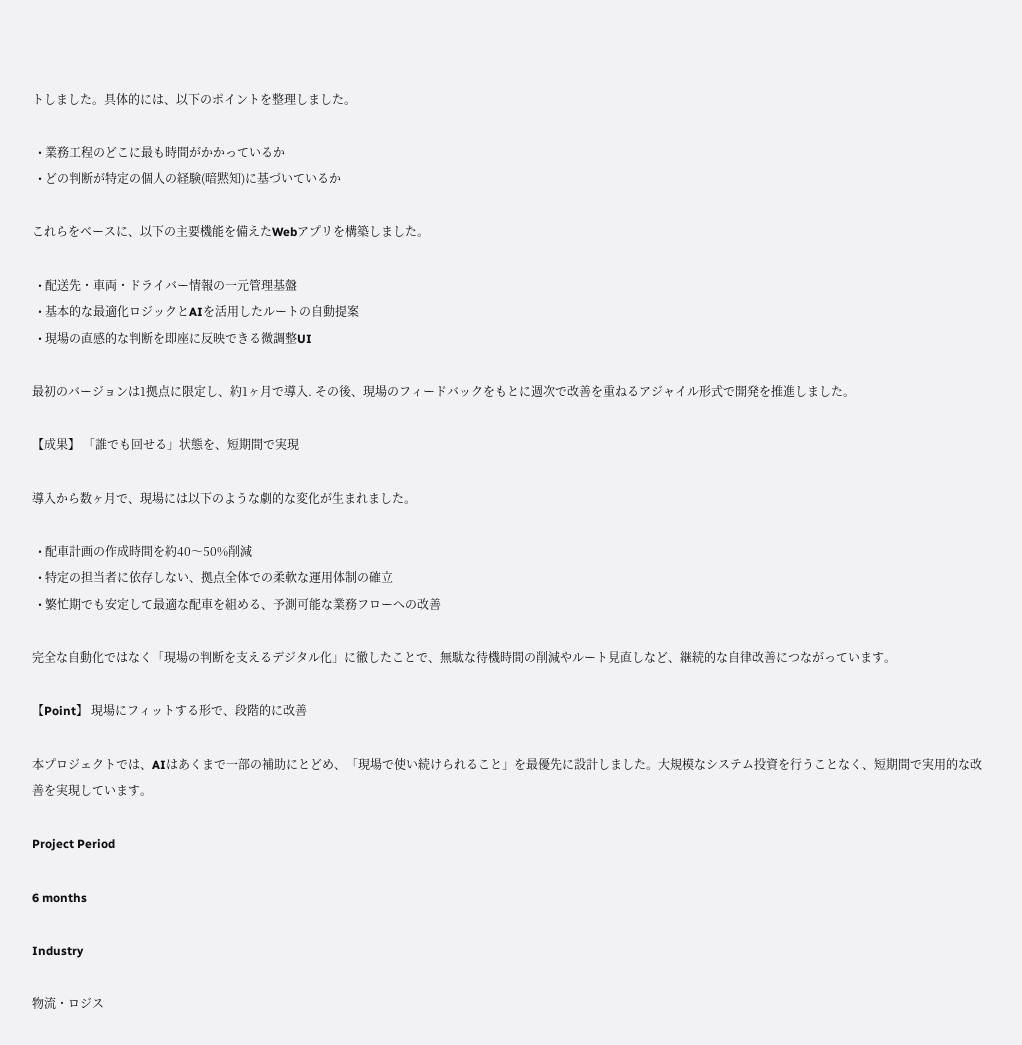トしました。具体的には、以下のポイントを整理しました。

  • 業務工程のどこに最も時間がかかっているか
  • どの判断が特定の個人の経験(暗黙知)に基づいているか

これらをベースに、以下の主要機能を備えたWebアプリを構築しました。

  • 配送先・車両・ドライバー情報の一元管理基盤
  • 基本的な最適化ロジックとAIを活用したルートの自動提案
  • 現場の直感的な判断を即座に反映できる微調整UI

最初のバージョンは1拠点に限定し、約1ヶ月で導入. その後、現場のフィードバックをもとに週次で改善を重ねるアジャイル形式で開発を推進しました。

【成果】 「誰でも回せる」状態を、短期間で実現

導入から数ヶ月で、現場には以下のような劇的な変化が生まれました。

  • 配車計画の作成時間を約40〜50%削減
  • 特定の担当者に依存しない、拠点全体での柔軟な運用体制の確立
  • 繁忙期でも安定して最適な配車を組める、予測可能な業務フローへの改善

完全な自動化ではなく「現場の判断を支えるデジタル化」に徹したことで、無駄な待機時間の削減やルート見直しなど、継続的な自律改善につながっています。

【Point】 現場にフィットする形で、段階的に改善

本プロジェクトでは、AIはあくまで一部の補助にとどめ、「現場で使い続けられること」を最優先に設計しました。大規模なシステム投資を行うことなく、短期間で実用的な改善を実現しています。

Project Period

6 months

Industry

物流・ロジス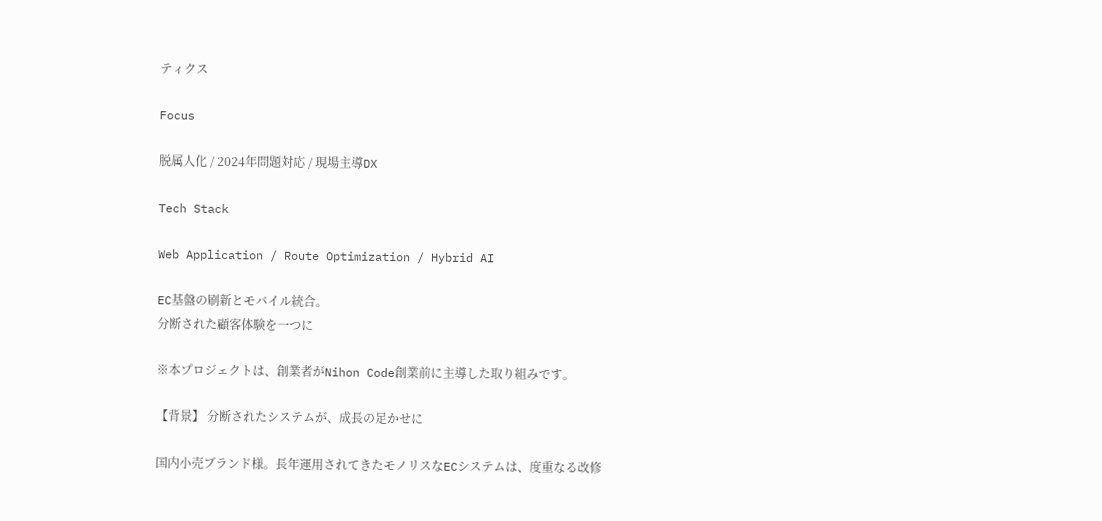ティクス

Focus

脱属人化 / 2024年問題対応 / 現場主導DX

Tech Stack

Web Application / Route Optimization / Hybrid AI

EC基盤の刷新とモバイル統合。
分断された顧客体験を一つに

※本プロジェクトは、創業者がNihon Code創業前に主導した取り組みです。

【背景】 分断されたシステムが、成長の足かせに

国内小売ブランド様。長年運用されてきたモノリスなECシステムは、度重なる改修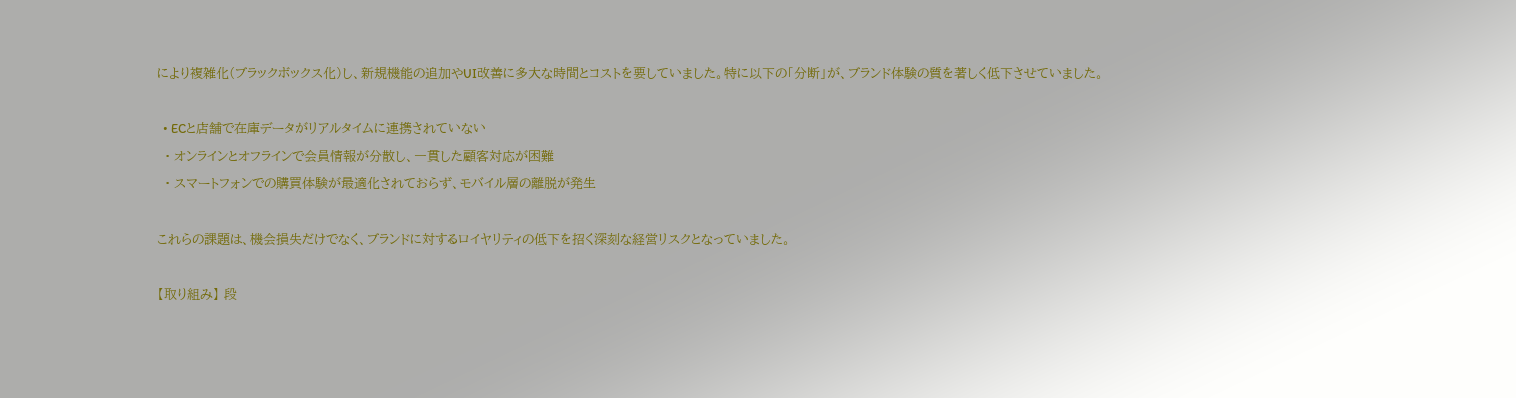により複雑化(ブラックボックス化)し、新規機能の追加やUI改善に多大な時間とコストを要していました。特に以下の「分断」が、ブランド体験の質を著しく低下させていました。

  • ECと店舗で在庫データがリアルタイムに連携されていない
  • オンラインとオフラインで会員情報が分散し、一貫した顧客対応が困難
  • スマートフォンでの購買体験が最適化されておらず、モバイル層の離脱が発生

これらの課題は、機会損失だけでなく、ブランドに対するロイヤリティの低下を招く深刻な経営リスクとなっていました。

【取り組み】 段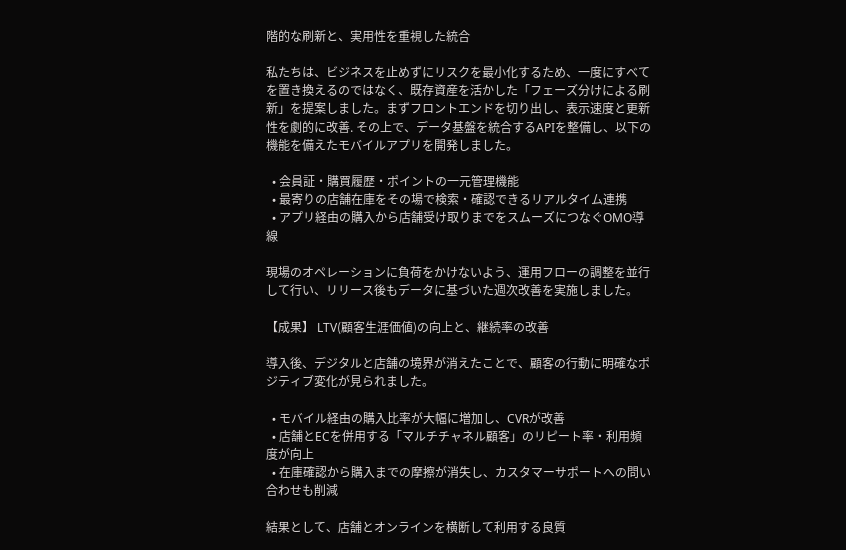階的な刷新と、実用性を重視した統合

私たちは、ビジネスを止めずにリスクを最小化するため、一度にすべてを置き換えるのではなく、既存資産を活かした「フェーズ分けによる刷新」を提案しました。まずフロントエンドを切り出し、表示速度と更新性を劇的に改善. その上で、データ基盤を統合するAPIを整備し、以下の機能を備えたモバイルアプリを開発しました。

  • 会員証・購買履歴・ポイントの一元管理機能
  • 最寄りの店舗在庫をその場で検索・確認できるリアルタイム連携
  • アプリ経由の購入から店舗受け取りまでをスムーズにつなぐOMO導線

現場のオペレーションに負荷をかけないよう、運用フローの調整を並行して行い、リリース後もデータに基づいた週次改善を実施しました。

【成果】 LTV(顧客生涯価値)の向上と、継続率の改善

導入後、デジタルと店舗の境界が消えたことで、顧客の行動に明確なポジティブ変化が見られました。

  • モバイル経由の購入比率が大幅に増加し、CVRが改善
  • 店舗とECを併用する「マルチチャネル顧客」のリピート率・利用頻度が向上
  • 在庫確認から購入までの摩擦が消失し、カスタマーサポートへの問い合わせも削減

結果として、店舗とオンラインを横断して利用する良質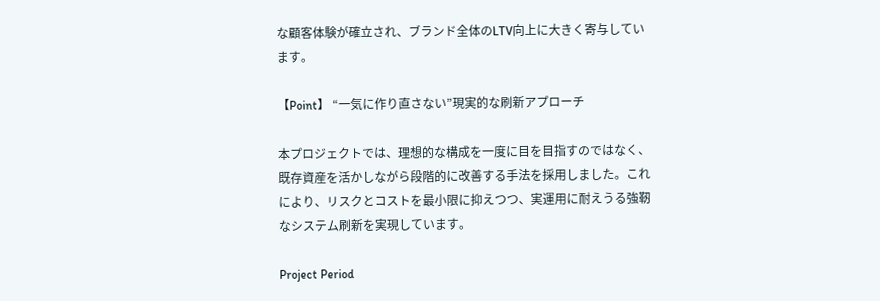な顧客体験が確立され、ブランド全体のLTV向上に大きく寄与しています。

【Point】 “一気に作り直さない”現実的な刷新アプローチ

本プロジェクトでは、理想的な構成を一度に目を目指すのではなく、既存資産を活かしながら段階的に改善する手法を採用しました。これにより、リスクとコストを最小限に抑えつつ、実運用に耐えうる強靭なシステム刷新を実現しています。

Project Period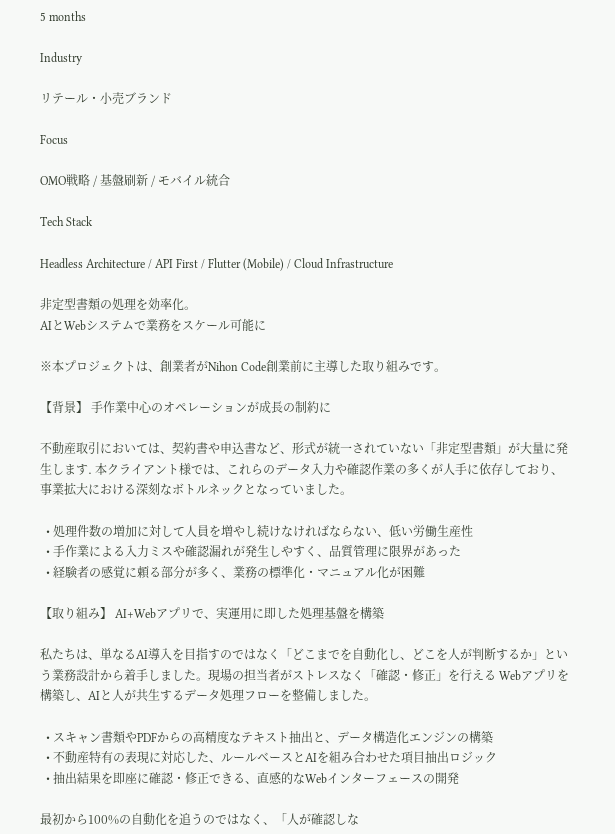5 months

Industry

リテール・小売ブランド

Focus

OMO戦略 / 基盤刷新 / モバイル統合

Tech Stack

Headless Architecture / API First / Flutter (Mobile) / Cloud Infrastructure

非定型書類の処理を効率化。
AIとWebシステムで業務をスケール可能に

※本プロジェクトは、創業者がNihon Code創業前に主導した取り組みです。

【背景】 手作業中心のオペレーションが成長の制約に

不動産取引においては、契約書や申込書など、形式が統一されていない「非定型書類」が大量に発生します. 本クライアント様では、これらのデータ入力や確認作業の多くが人手に依存しており、事業拡大における深刻なボトルネックとなっていました。

  • 処理件数の増加に対して人員を増やし続けなければならない、低い労働生産性
  • 手作業による入力ミスや確認漏れが発生しやすく、品質管理に限界があった
  • 経験者の感覚に頼る部分が多く、業務の標準化・マニュアル化が困難

【取り組み】 AI+Webアプリで、実運用に即した処理基盤を構築

私たちは、単なるAI導入を目指すのではなく「どこまでを自動化し、どこを人が判断するか」という業務設計から着手しました。現場の担当者がストレスなく「確認・修正」を行える Webアプリを構築し、AIと人が共生するデータ処理フローを整備しました。

  • スキャン書類やPDFからの高精度なテキスト抽出と、データ構造化エンジンの構築
  • 不動産特有の表現に対応した、ルールベースとAIを組み合わせた項目抽出ロジック
  • 抽出結果を即座に確認・修正できる、直感的なWebインターフェースの開発

最初から100%の自動化を追うのではなく、「人が確認しな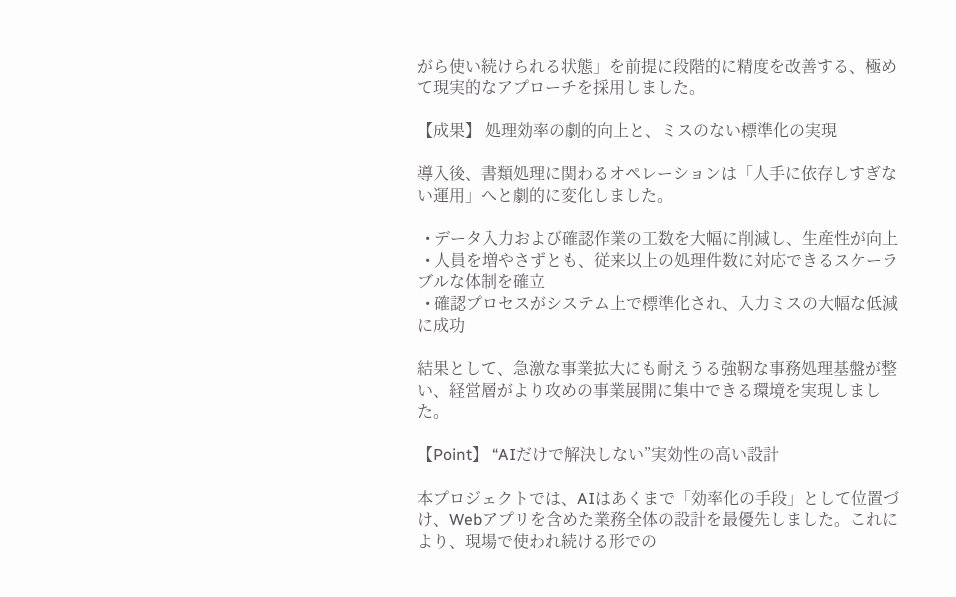がら使い続けられる状態」を前提に段階的に精度を改善する、極めて現実的なアプローチを採用しました。

【成果】 処理効率の劇的向上と、ミスのない標準化の実現

導入後、書類処理に関わるオペレーションは「人手に依存しすぎない運用」へと劇的に変化しました。

  • データ入力および確認作業の工数を大幅に削減し、生産性が向上
  • 人員を増やさずとも、従来以上の処理件数に対応できるスケーラブルな体制を確立
  • 確認プロセスがシステム上で標準化され、入力ミスの大幅な低減に成功

結果として、急激な事業拡大にも耐えうる強靭な事務処理基盤が整い、経営層がより攻めの事業展開に集中できる環境を実現しました。

【Point】 “AIだけで解決しない”実効性の高い設計

本プロジェクトでは、AIはあくまで「効率化の手段」として位置づけ、Webアプリを含めた業務全体の設計を最優先しました。これにより、現場で使われ続ける形での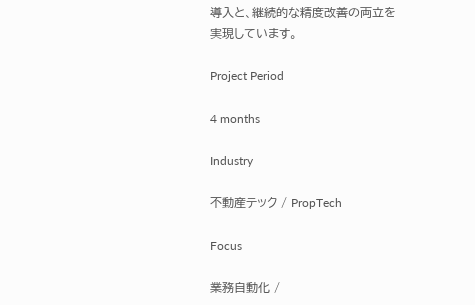導入と、継続的な精度改善の両立を実現しています。

Project Period

4 months

Industry

不動産テック / PropTech

Focus

業務自動化 /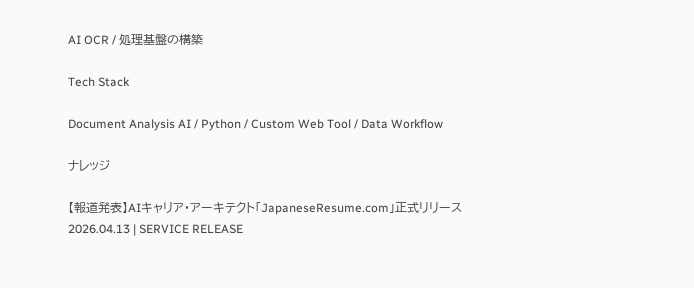AI OCR / 処理基盤の構築

Tech Stack

Document Analysis AI / Python / Custom Web Tool / Data Workflow

ナレッジ

【報道発表】AIキャリア・アーキテクト「JapaneseResume.com」正式リリース
2026.04.13 | SERVICE RELEASE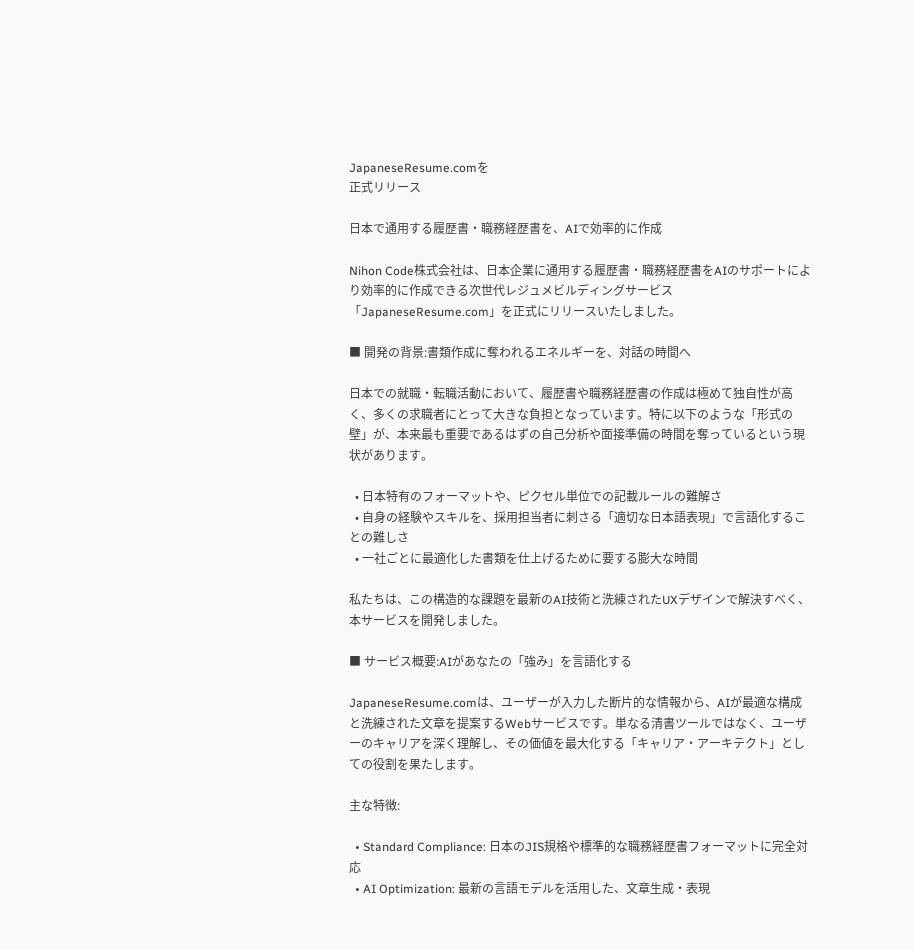JapaneseResume.comを
正式リリース

日本で通用する履歴書・職務経歴書を、AIで効率的に作成

Nihon Code株式会社は、日本企業に通用する履歴書・職務経歴書をAIのサポートにより効率的に作成できる次世代レジュメビルディングサービス「JapaneseResume.com」を正式にリリースいたしました。

■ 開発の背景:書類作成に奪われるエネルギーを、対話の時間へ

日本での就職・転職活動において、履歴書や職務経歴書の作成は極めて独自性が高く、多くの求職者にとって大きな負担となっています。特に以下のような「形式の壁」が、本来最も重要であるはずの自己分析や面接準備の時間を奪っているという現状があります。

  • 日本特有のフォーマットや、ピクセル単位での記載ルールの難解さ
  • 自身の経験やスキルを、採用担当者に刺さる「適切な日本語表現」で言語化することの難しさ
  • 一社ごとに最適化した書類を仕上げるために要する膨大な時間

私たちは、この構造的な課題を最新のAI技術と洗練されたUXデザインで解決すべく、本サービスを開発しました。

■ サービス概要:AIがあなたの「強み」を言語化する

JapaneseResume.comは、ユーザーが入力した断片的な情報から、AIが最適な構成と洗練された文章を提案するWebサービスです。単なる清書ツールではなく、ユーザーのキャリアを深く理解し、その価値を最大化する「キャリア・アーキテクト」としての役割を果たします。

主な特徴:

  • Standard Compliance: 日本のJIS規格や標準的な職務経歴書フォーマットに完全対応
  • AI Optimization: 最新の言語モデルを活用した、文章生成・表現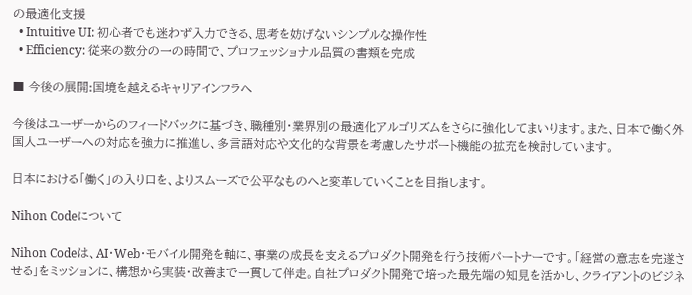の最適化支援
  • Intuitive UI: 初心者でも迷わず入力できる、思考を妨げないシンプルな操作性
  • Efficiency: 従来の数分の一の時間で、プロフェッショナル品質の書類を完成

■ 今後の展開:国境を越えるキャリアインフラへ

今後はユーザーからのフィードバックに基づき、職種別・業界別の最適化アルゴリズムをさらに強化してまいります。また、日本で働く外国人ユーザーへの対応を強力に推進し、多言語対応や文化的な背景を考慮したサポート機能の拡充を検討しています。

日本における「働く」の入り口を、よりスムーズで公平なものへと変革していくことを目指します。

Nihon Codeについて

Nihon Codeは、AI・Web・モバイル開発を軸に、事業の成長を支えるプロダクト開発を行う技術パートナーです。「経営の意志を完遂させる」をミッションに、構想から実装・改善まで一貫して伴走。自社プロダクト開発で培った最先端の知見を活かし、クライアントのビジネ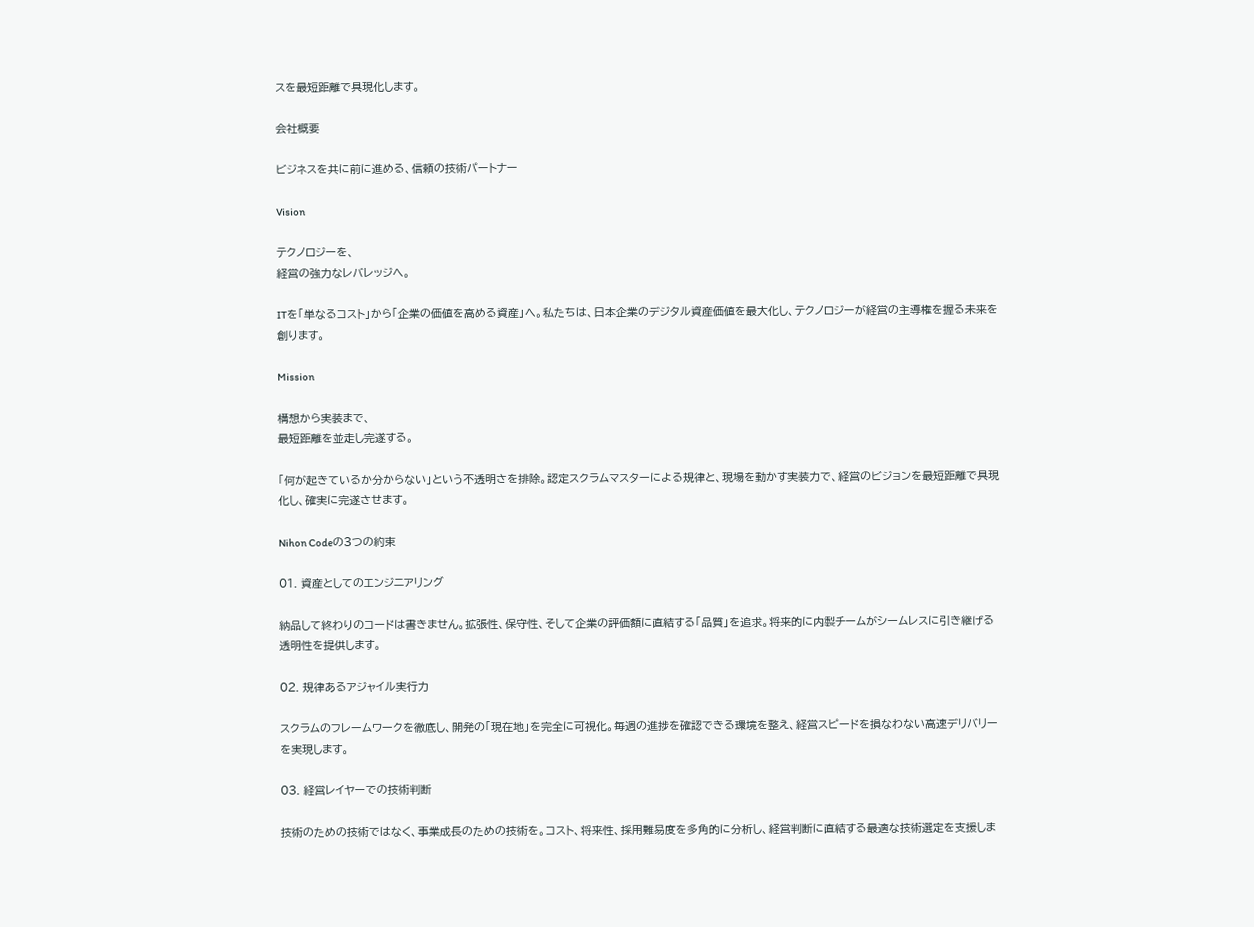スを最短距離で具現化します。

会社概要

ビジネスを共に前に進める、信頼の技術パートナー

Vision

テクノロジーを、
経営の強力なレバレッジへ。

ITを「単なるコスト」から「企業の価値を高める資産」へ。私たちは、日本企業のデジタル資産価値を最大化し、テクノロジーが経営の主導権を握る未来を創ります。

Mission

構想から実装まで、
最短距離を並走し完遂する。

「何が起きているか分からない」という不透明さを排除。認定スクラムマスターによる規律と、現場を動かす実装力で、経営のビジョンを最短距離で具現化し、確実に完遂させます。

Nihon Codeの3つの約束

01. 資産としてのエンジニアリング

納品して終わりのコードは書きません。拡張性、保守性、そして企業の評価額に直結する「品質」を追求。将来的に内製チームがシームレスに引き継げる透明性を提供します。

02. 規律あるアジャイル実行力

スクラムのフレームワークを徹底し、開発の「現在地」を完全に可視化。毎週の進捗を確認できる環境を整え、経営スピードを損なわない高速デリバリーを実現します。

03. 経営レイヤーでの技術判断

技術のための技術ではなく、事業成長のための技術を。コスト、将来性、採用難易度を多角的に分析し、経営判断に直結する最適な技術選定を支援しま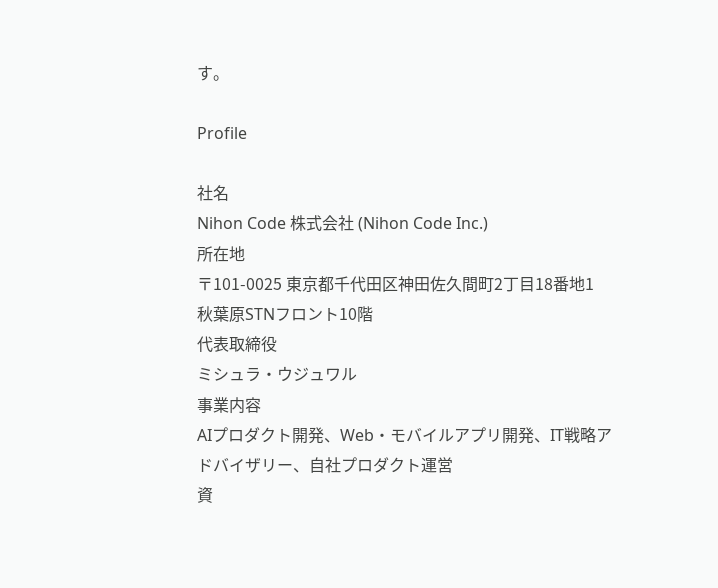す。

Profile

社名
Nihon Code 株式会社 (Nihon Code Inc.)
所在地
〒101-0025 東京都千代田区神田佐久間町2丁目18番地1 秋葉原STNフロント10階
代表取締役
ミシュラ・ウジュワル
事業内容
AIプロダクト開発、Web・モバイルアプリ開発、IT戦略アドバイザリー、自社プロダクト運営
資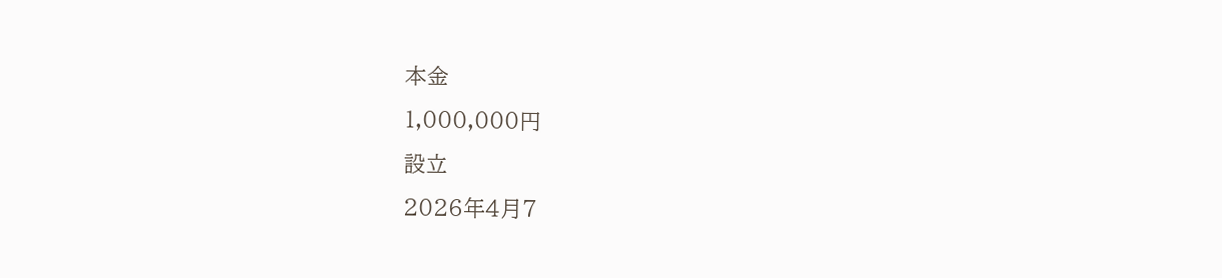本金
1,000,000円
設立
2026年4月7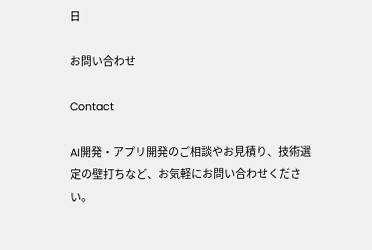日

お問い合わせ

Contact

AI開発・アプリ開発のご相談やお見積り、技術選定の壁打ちなど、お気軽にお問い合わせください。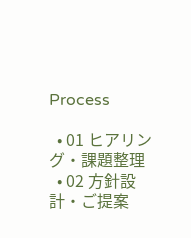Process

  • 01 ヒアリング・課題整理
  • 02 方針設計・ご提案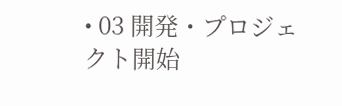• 03 開発・プロジェクト開始